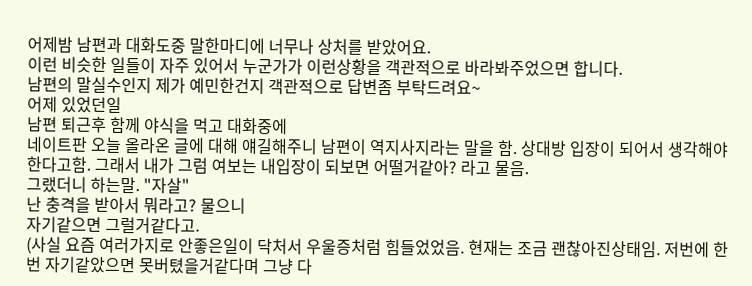어제밤 남편과 대화도중 말한마디에 너무나 상처를 받았어요.
이런 비슷한 일들이 자주 있어서 누군가가 이런상황을 객관적으로 바라봐주었으면 합니다.
남편의 말실수인지 제가 예민한건지 객관적으로 답변좀 부탁드려요~
어제 있었던일
남편 퇴근후 함께 야식을 먹고 대화중에
네이트판 오늘 올라온 글에 대해 얘길해주니 남편이 역지사지라는 말을 함. 상대방 입장이 되어서 생각해야한다고함. 그래서 내가 그럼 여보는 내입장이 되보면 어떨거같아? 라고 물음.
그랬더니 하는말. "자살"
난 충격을 받아서 뭐라고? 물으니
자기같으면 그럴거같다고.
(사실 요즘 여러가지로 안좋은일이 닥처서 우울증처럼 힘들었었음. 현재는 조금 괜찮아진상태임. 저번에 한번 자기같았으면 못버텼을거같다며 그냥 다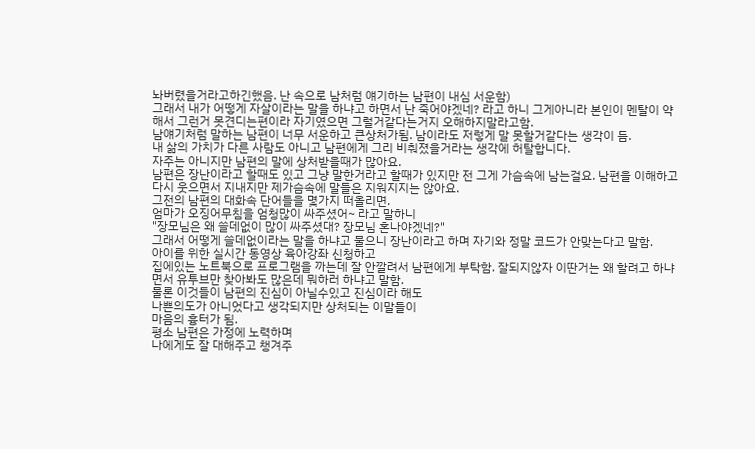놔버렸을거라고하긴했음. 난 속으로 남처럼 얘기하는 남편이 내심 서운함)
그래서 내가 어떻게 자살이라는 말을 하냐고 하면서 난 죽어야겠네? 라고 하니 그게아니라 본인이 멘탈이 약해서 그런거 못견디는편이라 자기였으면 그럴거같다는거지 오해하지말라고함.
남얘기처럼 말하는 남편이 너무 서운하고 큰상처가됨. 남이라도 저렇게 말 못할거같다는 생각이 듬.
내 삶의 가치가 다른 사람도 아니고 남편에게 그리 비춰졌을거라는 생각에 허탈합니다.
자주는 아니지만 남편의 말에 상처받을때가 많아요.
남편은 장난이라고 할때도 있고 그냥 말한거라고 할때가 있지만 전 그게 가슴속에 남는걸요. 남편을 이해하고 다시 웃으면서 지내지만 제가슴속에 말들은 지워지지는 않아요.
그전의 남편의 대화속 단어들을 몇가지 떠올리면.
엄마가 오징어무침을 엄청많이 싸주셨어~ 라고 말하니
"장모님은 왜 쓸데없이 많이 싸주셨대? 장모님 혼나야겠네?"
그래서 어떻게 쓸데없이라는 말을 하냐고 물으니 장난이라고 하며 자기와 정말 코드가 안맞는다고 말함.
아이를 위한 실시간 동영상 육아강좌 신청하고
집에있는 노트북으로 프로그램을 까는데 잘 안깔려서 남편에게 부탁함. 잘되지않자 이딴거는 왜 할려고 하냐면서 유투브만 찾아봐도 많은데 뭐하러 하냐고 말함.
물론 이것들이 남편의 진심이 아닐수있고 진심이라 해도
나쁜의도가 아니었다고 생각되지만 상처되는 이말들이
마음의 흉터가 됨.
평소 남편은 가정에 노력하며
나에게도 잘 대해주고 챙겨주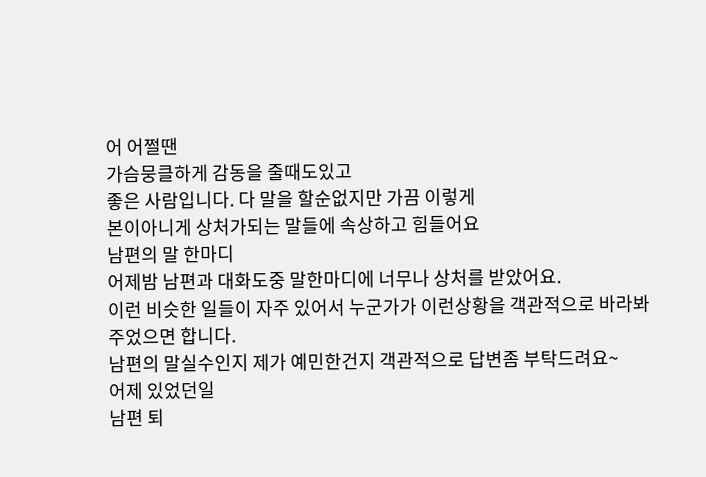어 어쩔땐
가슴뭉클하게 감동을 줄때도있고
좋은 사람입니다. 다 말을 할순없지만 가끔 이렇게
본이아니게 상처가되는 말들에 속상하고 힘들어요
남편의 말 한마디
어제밤 남편과 대화도중 말한마디에 너무나 상처를 받았어요.
이런 비슷한 일들이 자주 있어서 누군가가 이런상황을 객관적으로 바라봐주었으면 합니다.
남편의 말실수인지 제가 예민한건지 객관적으로 답변좀 부탁드려요~
어제 있었던일
남편 퇴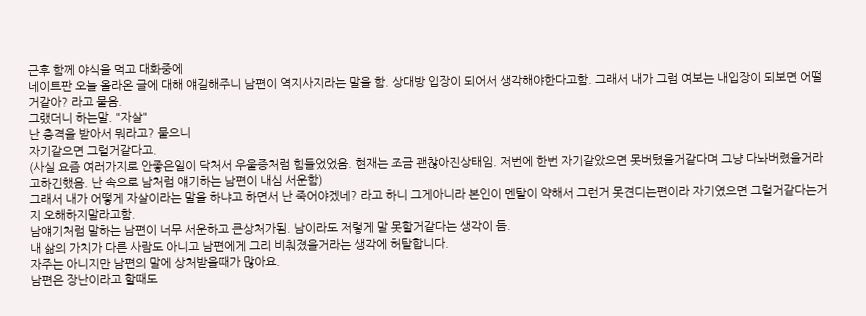근후 함께 야식을 먹고 대화중에
네이트판 오늘 올라온 글에 대해 얘길해주니 남편이 역지사지라는 말을 함. 상대방 입장이 되어서 생각해야한다고함. 그래서 내가 그럼 여보는 내입장이 되보면 어떨거같아? 라고 물음.
그랬더니 하는말. "자살"
난 충격을 받아서 뭐라고? 물으니
자기같으면 그럴거같다고.
(사실 요즘 여러가지로 안좋은일이 닥처서 우울증처럼 힘들었었음. 현재는 조금 괜찮아진상태임. 저번에 한번 자기같았으면 못버텼을거같다며 그냥 다놔버렸을거라고하긴했음. 난 속으로 남처럼 얘기하는 남편이 내심 서운함)
그래서 내가 어떻게 자살이라는 말을 하냐고 하면서 난 죽어야겠네? 라고 하니 그게아니라 본인이 멘탈이 약해서 그런거 못견디는편이라 자기였으면 그럴거같다는거지 오해하지말라고함.
남얘기처럼 말하는 남편이 너무 서운하고 큰상처가됨. 남이라도 저렇게 말 못할거같다는 생각이 듬.
내 삶의 가치가 다른 사람도 아니고 남편에게 그리 비춰졌을거라는 생각에 허탈합니다.
자주는 아니지만 남편의 말에 상처받을때가 많아요.
남편은 장난이라고 할때도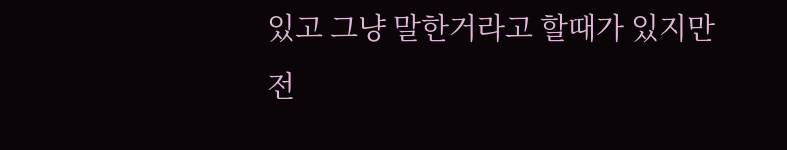있고 그냥 말한거라고 할때가 있지만 전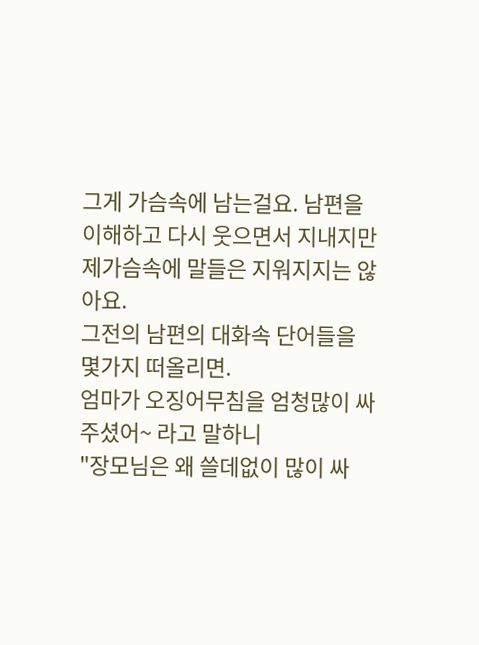그게 가슴속에 남는걸요. 남편을 이해하고 다시 웃으면서 지내지만 제가슴속에 말들은 지워지지는 않아요.
그전의 남편의 대화속 단어들을 몇가지 떠올리면.
엄마가 오징어무침을 엄청많이 싸주셨어~ 라고 말하니
"장모님은 왜 쓸데없이 많이 싸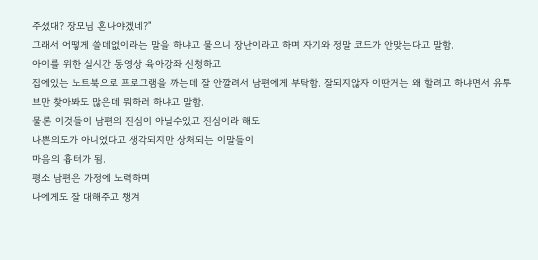주셨대? 장모님 혼나야겠네?"
그래서 어떻게 쓸데없이라는 말을 하냐고 물으니 장난이라고 하며 자기와 정말 코드가 안맞는다고 말함.
아이를 위한 실시간 동영상 육아강좌 신청하고
집에있는 노트북으로 프로그램을 까는데 잘 안깔려서 남편에게 부탁함. 잘되지않자 이딴거는 왜 할려고 하냐면서 유투브만 찾아봐도 많은데 뭐하러 하냐고 말함.
물론 이것들이 남편의 진심이 아닐수있고 진심이라 해도
나쁜의도가 아니었다고 생각되지만 상처되는 이말들이
마음의 흉터가 됨.
평소 남편은 가정에 노력하며
나에게도 잘 대해주고 챙겨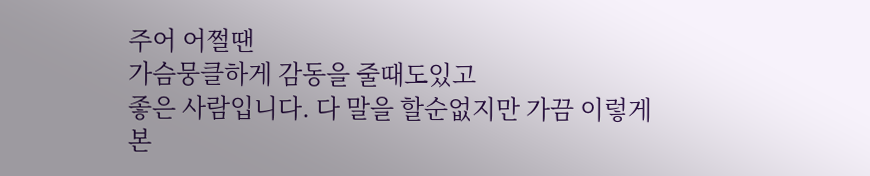주어 어쩔땐
가슴뭉클하게 감동을 줄때도있고
좋은 사람입니다. 다 말을 할순없지만 가끔 이렇게
본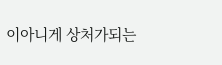이아니게 상처가되는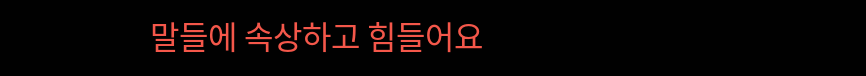말들에 속상하고 힘들어요